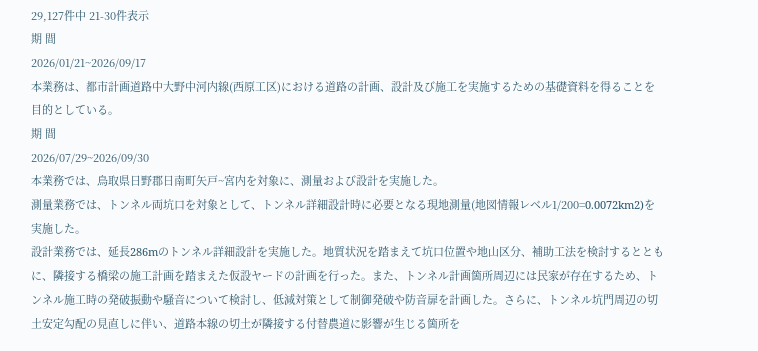29,127件中 21-30件表示
期 間
2026/01/21~2026/09/17
本業務は、都市計画道路中大野中河内線(西原工区)における道路の計画、設計及び施工を実施するための基礎資料を得ることを目的としている。
期 間
2026/07/29~2026/09/30
本業務では、鳥取県日野郡日南町矢戸~宮内を対象に、測量および設計を実施した。
測量業務では、トンネル両坑口を対象として、トンネル詳細設計時に必要となる現地測量(地図情報レベル1/200=0.0072km2)を実施した。
設計業務では、延長286mのトンネル詳細設計を実施した。地質状況を踏まえて坑口位置や地山区分、補助工法を検討するとともに、隣接する橋梁の施工計画を踏まえた仮設ヤードの計画を行った。また、トンネル計画箇所周辺には民家が存在するため、トンネル施工時の発破振動や騒音について検討し、低減対策として制御発破や防音扉を計画した。さらに、トンネル坑門周辺の切土安定勾配の見直しに伴い、道路本線の切土が隣接する付替農道に影響が生じる箇所を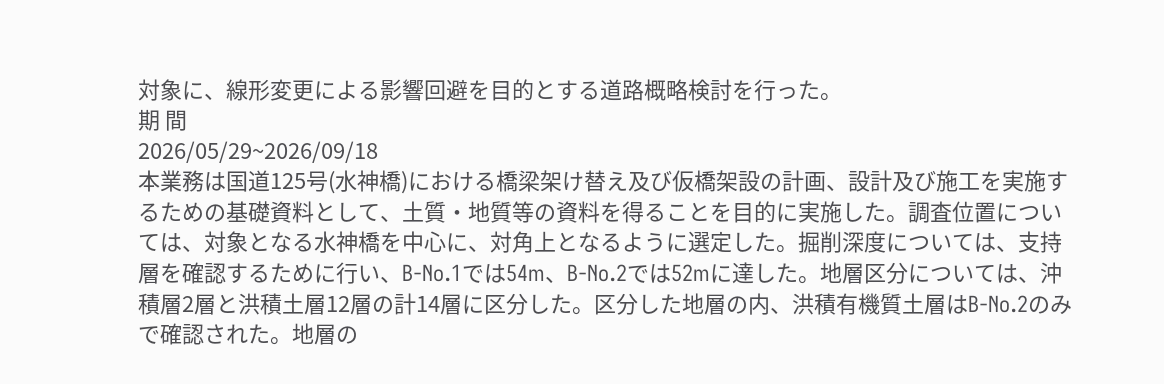対象に、線形変更による影響回避を目的とする道路概略検討を行った。
期 間
2026/05/29~2026/09/18
本業務は国道125号(水神橋)における橋梁架け替え及び仮橋架設の計画、設計及び施工を実施するための基礎資料として、土質・地質等の資料を得ることを目的に実施した。調査位置については、対象となる水神橋を中心に、対角上となるように選定した。掘削深度については、支持層を確認するために行い、B-No.1では54m、B-No.2では52mに達した。地層区分については、沖積層2層と洪積土層12層の計14層に区分した。区分した地層の内、洪積有機質土層はB-No.2のみで確認された。地層の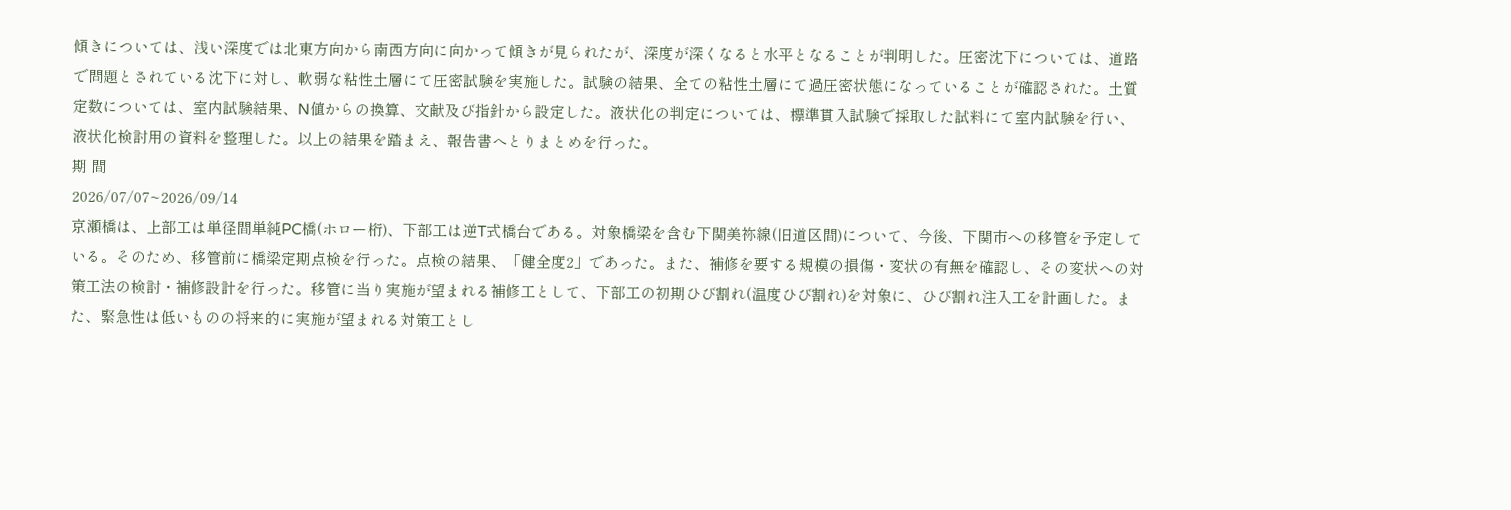傾きについては、浅い深度では北東方向から南西方向に向かって傾きが見られたが、深度が深くなると水平となることが判明した。圧密沈下については、道路で問題とされている沈下に対し、軟弱な粘性土層にて圧密試験を実施した。試験の結果、全ての粘性土層にて過圧密状態になっていることが確認された。土質定数については、室内試験結果、N値からの換算、文献及び指針から設定した。液状化の判定については、標準貫入試験で採取した試料にて室内試験を行い、液状化検討用の資料を整理した。以上の結果を踏まえ、報告書へとりまとめを行った。
期 間
2026/07/07~2026/09/14
京瀬橋は、上部工は単径間単純PC橋(ホロー桁)、下部工は逆T式橋台である。対象橋梁を含む下関美祢線(旧道区間)について、今後、下関市への移管を予定している。そのため、移管前に橋梁定期点検を行った。点検の結果、「健全度2」であった。また、補修を要する規模の損傷・変状の有無を確認し、その変状への対策工法の検討・補修設計を行った。移管に当り実施が望まれる補修工として、下部工の初期ひび割れ(温度ひび割れ)を対象に、ひび割れ注入工を計画した。また、緊急性は低いものの将来的に実施が望まれる対策工とし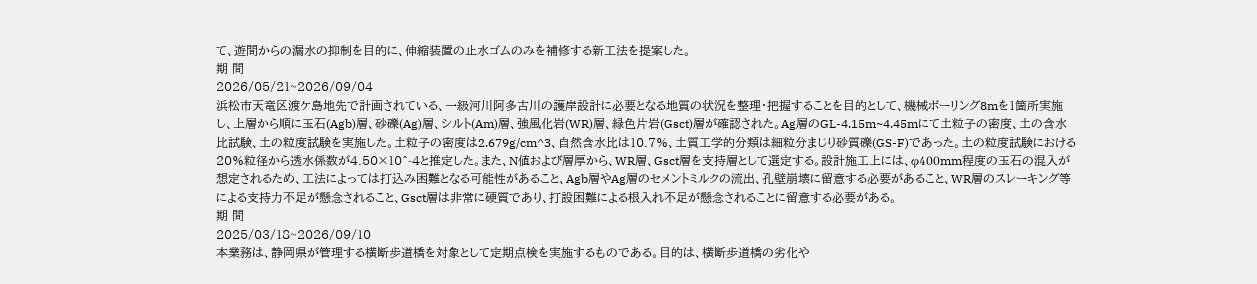て、遊間からの漏水の抑制を目的に、伸縮装置の止水ゴムのみを補修する新工法を提案した。
期 間
2026/05/21~2026/09/04
浜松市天竜区渡ケ島地先で計画されている、一級河川阿多古川の護岸設計に必要となる地質の状況を整理・把握することを目的として、機械ボーリング8mを1箇所実施し、上層から順に玉石(Agb)層、砂礫(Ag)層、シルト(Am)層、強風化岩(WR)層、緑色片岩(Gsct)層が確認された。Ag層のGL-4.15m~4.45mにて土粒子の密度、土の含水比試験、土の粒度試験を実施した。土粒子の密度は2.679g/cm^3、自然含水比は10.7%、土質工学的分類は細粒分まじり砂質礫(GS-F)であった。土の粒度試験における20%粒径から透水係数が4.50×10^-4と推定した。また、N値および層厚から、WR層、Gsct層を支持層として選定する。設計施工上には、φ400mm程度の玉石の混入が想定されるため、工法によっては打込み困難となる可能性があること、Agb層やAg層のセメントミルクの流出、孔壁崩壊に留意する必要があること、WR層のスレーキング等による支持力不足が懸念されること、Gsct層は非常に硬質であり、打設困難による根入れ不足が懸念されることに留意する必要がある。
期 間
2025/03/18~2026/09/10
本業務は、静岡県が管理する横断歩道橋を対象として定期点検を実施するものである。目的は、横断歩道橋の劣化や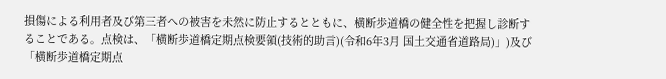損傷による利用者及び第三者への被害を未然に防止するとともに、横断歩道橋の健全性を把握し診断することである。点検は、「横断歩道橋定期点検要領(技術的助言)(令和6年3月 国土交通省道路局)」)及び「横断歩道橋定期点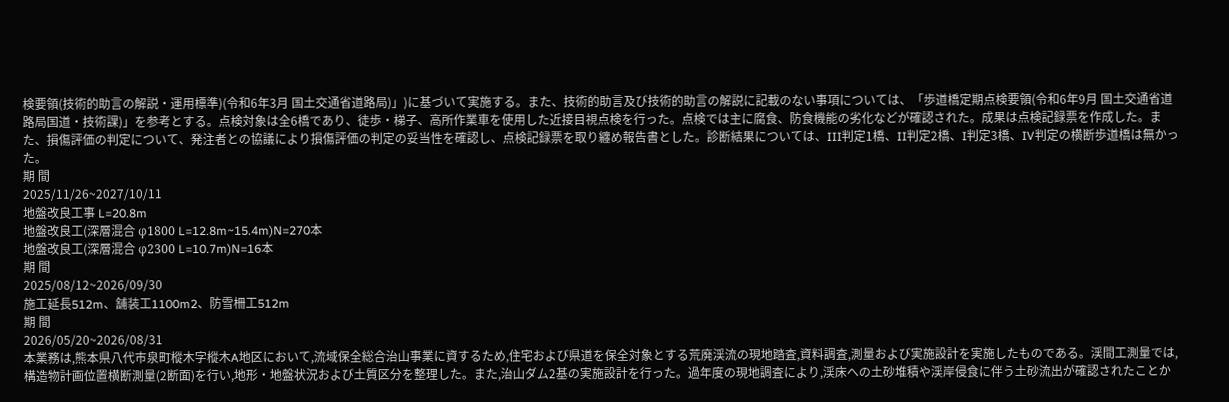検要領(技術的助言の解説・運用標準)(令和6年3月 国土交通省道路局)」)に基づいて実施する。また、技術的助言及び技術的助言の解説に記載のない事項については、「歩道橋定期点検要領(令和6年9月 国土交通省道路局国道・技術課)」を参考とする。点検対象は全6橋であり、徒歩・梯子、高所作業車を使用した近接目視点検を行った。点検では主に腐食、防食機能の劣化などが確認された。成果は点検記録票を作成した。また、損傷評価の判定について、発注者との協議により損傷評価の判定の妥当性を確認し、点検記録票を取り纏め報告書とした。診断結果については、III判定1橋、II判定2橋、I判定3橋、IV判定の横断歩道橋は無かった。
期 間
2025/11/26~2027/10/11
地盤改良工事 L=20.8m
地盤改良工(深層混合 φ1800 L=12.8m~15.4m)N=270本
地盤改良工(深層混合 φ2300 L=10.7m)N=16本
期 間
2025/08/12~2026/09/30
施工延長512m、舗装工1100m2、防雪柵工512m
期 間
2026/05/20~2026/08/31
本業務は,熊本県八代市泉町樅木字樅木A地区において,流域保全総合治山事業に資するため,住宅および県道を保全対象とする荒廃渓流の現地踏査,資料調査,測量および実施設計を実施したものである。渓間工測量では,構造物計画位置横断測量(2断面)を行い,地形・地盤状況および土質区分を整理した。また,治山ダム2基の実施設計を行った。過年度の現地調査により,渓床への土砂堆積や渓岸侵食に伴う土砂流出が確認されたことか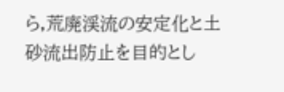ら,荒廃渓流の安定化と土砂流出防止を目的とし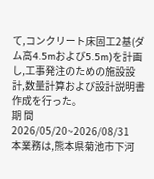て,コンクリート床固工2基(ダム高4.5mおよび5.5m)を計画し,工事発注のための施設設計,数量計算および設計説明書作成を行った。
期 間
2026/05/20~2026/08/31
本業務は,熊本県菊池市下河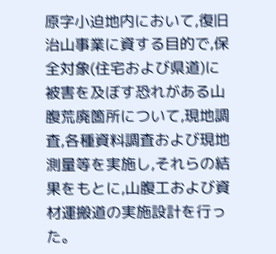原字小迫地内において,復旧治山事業に資する目的で,保全対象(住宅および県道)に被害を及ぼす恐れがある山腹荒廃箇所について,現地調査,各種資料調査および現地測量等を実施し,それらの結果をもとに,山腹工および資材運搬道の実施設計を行った。